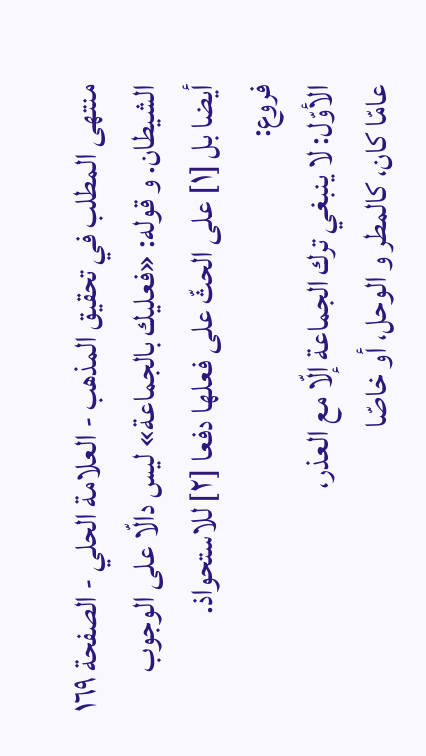منتهى المطلب في تحقيق المذهب - العلامة الحلي - الصفحة ١٦٩
الشيطان. و قوله: «فعليك بالجماعة» ليس دالّا على الوجوب أيضا بل [١] على الحثّ على فعلها دفعا [٢] للاستحواذ.
فروع:
الأوّل: لا ينبغي ترك الجماعة إلّا مع العذر،
عامّا كان، كالمطر و الوحل، أو خاصّا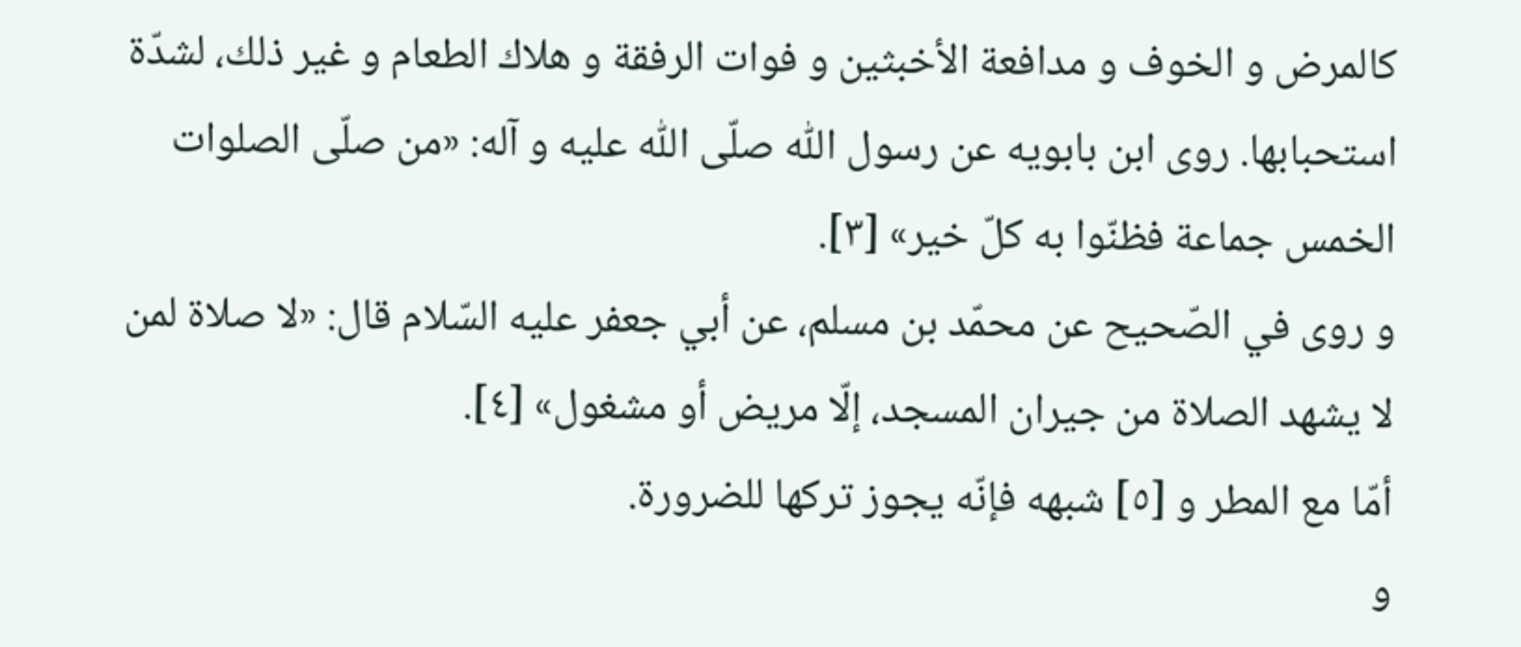كالمرض و الخوف و مدافعة الأخبثين و فوات الرفقة و هلاك الطعام و غير ذلك، لشدّة استحبابها. روى ابن بابويه عن رسول اللّٰه صلّى اللّٰه عليه و آله: «من صلّى الصلوات الخمس جماعة فظنّوا به كلّ خير» [٣].
و روى في الصّحيح عن محمّد بن مسلم، عن أبي جعفر عليه السّلام قال: «لا صلاة لمن لا يشهد الصلاة من جيران المسجد، إلّا مريض أو مشغول» [٤].
أمّا مع المطر و [٥] شبهه فإنّه يجوز تركها للضرورة.
و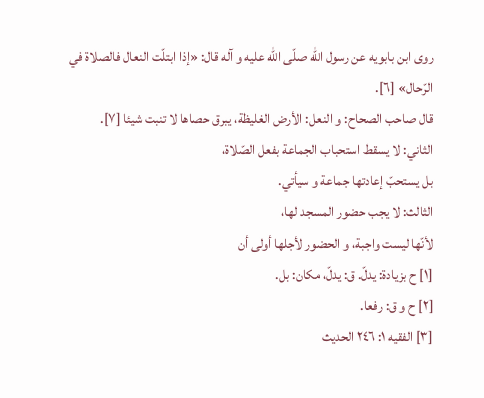روى ابن بابويه عن رسول اللّٰه صلّى اللّٰه عليه و آله قال: «إذا ابتلّت النعال فالصلاة في الرّحال» [٦].
قال صاحب الصحاح: و النعل: الأرض الغليظة، يبرق حصاها لا تنبت شيئا [٧].
الثاني: لا يسقط استحباب الجماعة بفعل الصّلاة،
بل يستحبّ إعادتها جماعة و سيأتي.
الثالث: لا يجب حضور المسجد لها،
لأنّها ليست واجبة، و الحضور لأجلها أولى أن
[١] ح بزيادة: يدلّ. ق: يدلّ، مكان: بل.
[٢] ح و ق: رفعا.
[٣] الفقيه ١: ٢٤٦ الحديث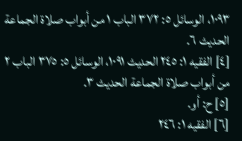١٠٩٣، الوسائل ٥: ٣٧٢ الباب ١ من أبواب صلاة الجماعة الحديث ٦.
[٤] الفقيه ١: ٢٤٥ الحديث ١٠٩١، الوسائل ٥: ٣٧٥ الباب ٢ من أبواب صلاة الجماعة الحديث ٣.
[٥] ح: أو.
[٦] الفقيه ١: ٢٤٦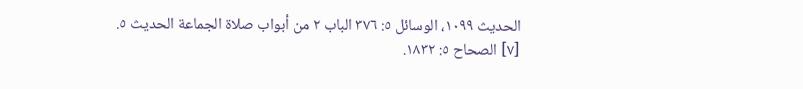الحديث ١٠٩٩، الوسائل ٥: ٣٧٦ الباب ٢ من أبواب صلاة الجماعة الحديث ٥.
[٧] الصحاح ٥: ١٨٣٢.